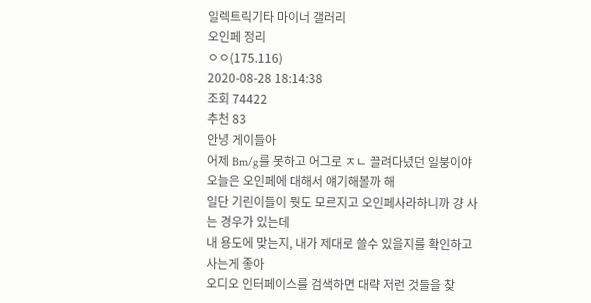일렉트릭기타 마이너 갤러리
오인페 정리
ㅇㅇ(175.116)
2020-08-28 18:14:38
조회 74422
추천 83
안녕 게이들아
어제 Bm/g를 못하고 어그로 ㅈㄴ 끌려다녔던 일붕이야
오늘은 오인페에 대해서 얘기해볼까 해
일단 기린이들이 뭣도 모르지고 오인페사라하니까 걍 사는 경우가 있는데
내 용도에 맞는지, 내가 제대로 쓸수 있을지를 확인하고 사는게 좋아
오디오 인터페이스를 검색하면 대략 저런 것들을 찾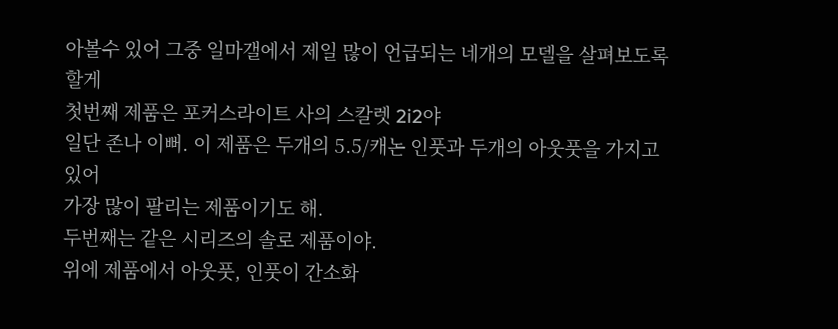아볼수 있어 그중 일마갤에서 제일 많이 언급되는 네개의 모델을 살펴보도록 할게
첫번째 제품은 포커스라이트 사의 스칼렛 2i2야
일단 존나 이뻐. 이 제품은 두개의 5.5/캐논 인풋과 두개의 아웃풋을 가지고 있어
가장 많이 팔리는 제품이기도 해.
두번째는 같은 시리즈의 솔로 제품이야.
위에 제품에서 아웃풋, 인풋이 간소화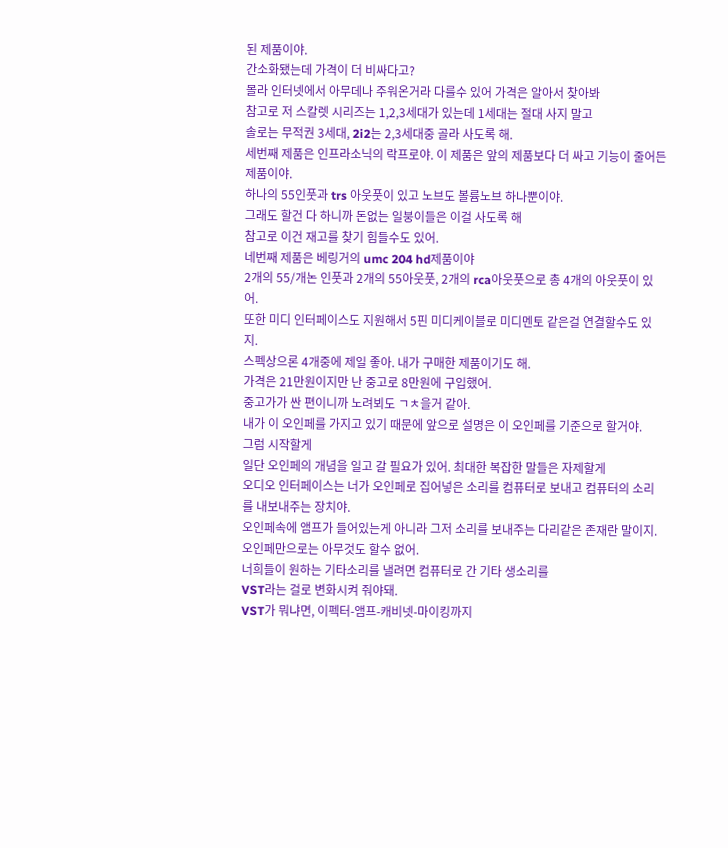된 제품이야.
간소화됐는데 가격이 더 비싸다고?
몰라 인터넷에서 아무데나 주워온거라 다를수 있어 가격은 알아서 찾아봐
참고로 저 스칼렛 시리즈는 1,2,3세대가 있는데 1세대는 절대 사지 말고
솔로는 무적권 3세대, 2i2는 2,3세대중 골라 사도록 해.
세번째 제품은 인프라소닉의 락프로야. 이 제품은 앞의 제품보다 더 싸고 기능이 줄어든 제품이야.
하나의 55인풋과 trs 아웃풋이 있고 노브도 볼륨노브 하나뿐이야.
그래도 할건 다 하니까 돈없는 일붕이들은 이걸 사도록 해
참고로 이건 재고를 찾기 힘들수도 있어.
네번째 제품은 베링거의 umc 204 hd제품이야
2개의 55/개논 인풋과 2개의 55아웃풋, 2개의 rca아웃풋으로 총 4개의 아웃풋이 있어.
또한 미디 인터페이스도 지원해서 5핀 미디케이블로 미디멘토 같은걸 연결할수도 있지.
스펙상으론 4개중에 제일 좋아. 내가 구매한 제품이기도 해.
가격은 21만원이지만 난 중고로 8만원에 구입했어.
중고가가 싼 편이니까 노려뵈도 ㄱㅊ을거 같아.
내가 이 오인페를 가지고 있기 때문에 앞으로 설명은 이 오인페를 기준으로 할거야.
그럼 시작할게
일단 오인페의 개념을 일고 갈 필요가 있어. 최대한 복잡한 말들은 자제할게
오디오 인터페이스는 너가 오인페로 집어넣은 소리를 컴퓨터로 보내고 컴퓨터의 소리를 내보내주는 장치야.
오인페속에 앰프가 들어있는게 아니라 그저 소리를 보내주는 다리같은 존재란 말이지.
오인페만으로는 아무것도 할수 없어.
너희들이 원하는 기타소리를 낼려면 컴퓨터로 간 기타 생소리를
VST라는 걸로 변화시켜 줘야돼.
VST가 뭐냐면, 이펙터-앰프-캐비넷-마이킹까지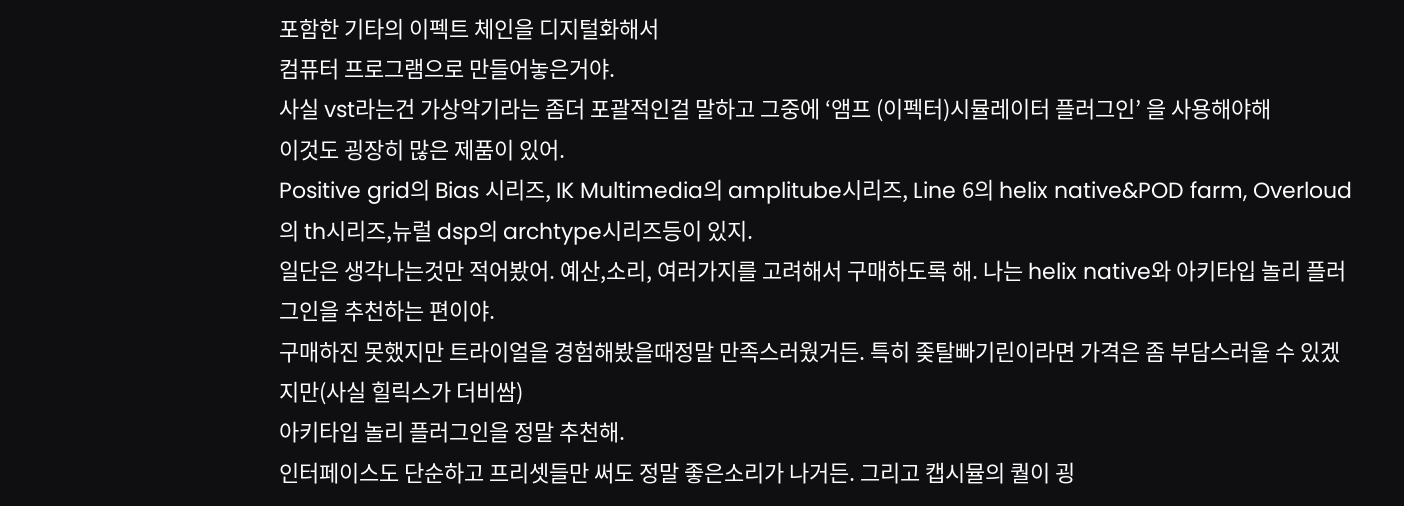포함한 기타의 이펙트 체인을 디지털화해서
컴퓨터 프로그램으로 만들어놓은거야.
사실 vst라는건 가상악기라는 좀더 포괄적인걸 말하고 그중에 ‘앰프 (이펙터)시뮬레이터 플러그인’ 을 사용해야해
이것도 굉장히 많은 제품이 있어.
Positive grid의 Bias 시리즈, IK Multimedia의 amplitube시리즈, Line 6의 helix native&POD farm, Overloud의 th시리즈,뉴럴 dsp의 archtype시리즈등이 있지.
일단은 생각나는것만 적어봤어. 예산,소리, 여러가지를 고려해서 구매하도록 해. 나는 helix native와 아키타입 놀리 플러그인을 추천하는 편이야.
구매하진 못했지만 트라이얼을 경험해봤을때정말 만족스러웠거든. 특히 좆탈빠기린이라면 가격은 좀 부담스러울 수 있겠지만(사실 힐릭스가 더비쌈)
아키타입 놀리 플러그인을 정말 추천해.
인터페이스도 단순하고 프리셋들만 써도 정말 좋은소리가 나거든. 그리고 캡시뮬의 퀄이 굉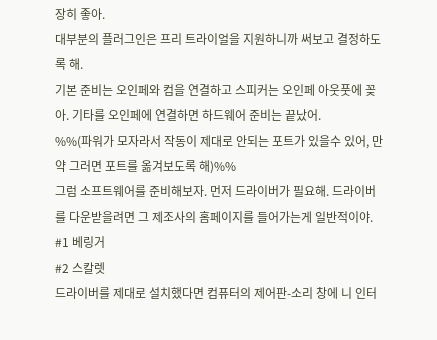장히 좋아.
대부분의 플러그인은 프리 트라이얼을 지원하니까 써보고 결정하도록 해.
기본 준비는 오인페와 컴을 연결하고 스피커는 오인페 아웃풋에 꽂아. 기타를 오인페에 연결하면 하드웨어 준비는 끝났어.
%%(파워가 모자라서 작동이 제대로 안되는 포트가 있을수 있어, 만약 그러면 포트를 옮겨보도록 해)%%
그럼 소프트웨어를 준비해보자. 먼저 드라이버가 필요해. 드라이버를 다운받을려면 그 제조사의 홈페이지를 들어가는게 일반적이야.
#1 베링거
#2 스칼렛
드라이버를 제대로 설치했다면 컴퓨터의 제어판-소리 창에 니 인터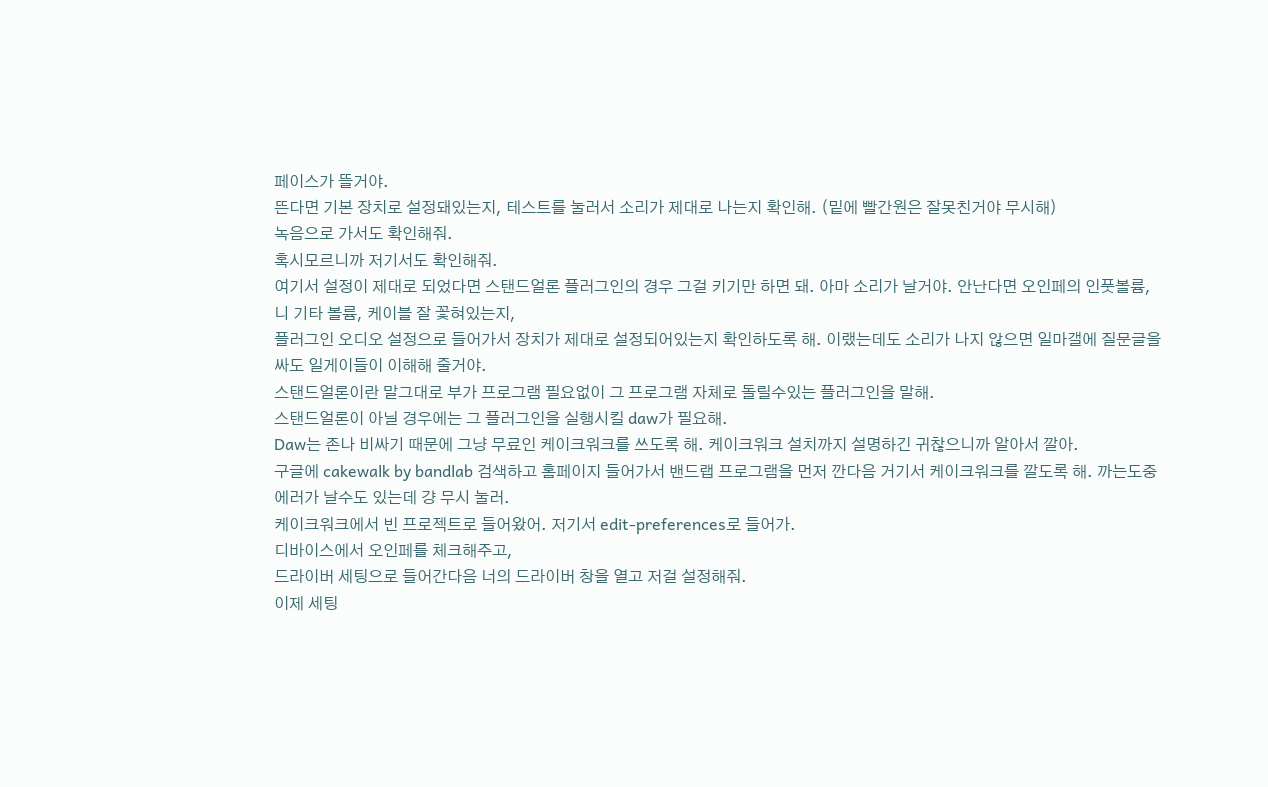페이스가 뜰거야.
뜬다면 기본 장치로 설정돼있는지, 테스트를 눌러서 소리가 제대로 나는지 확인해. (밑에 빨간원은 잘못친거야 무시해)
녹음으로 가서도 확인해줘.
혹시모르니까 저기서도 확인해줘.
여기서 설정이 제대로 되었다면 스탠드얼론 플러그인의 경우 그걸 키기만 하면 돼. 아마 소리가 날거야. 안난다면 오인페의 인풋볼륨, 니 기타 볼륨, 케이블 잘 꽃혀있는지,
플러그인 오디오 설정으로 들어가서 장치가 제대로 설정되어있는지 확인하도록 해. 이랬는데도 소리가 나지 않으면 일마갤에 질문글을 싸도 일게이들이 이해해 줄거야.
스탠드얼론이란 말그대로 부가 프로그램 필요없이 그 프로그램 자체로 돌릴수있는 플러그인을 말해.
스탠드얼론이 아닐 경우에는 그 플러그인을 실행시킬 daw가 필요해.
Daw는 존나 비싸기 때문에 그냥 무료인 케이크워크를 쓰도록 해. 케이크워크 설치까지 설명하긴 귀찮으니까 알아서 깔아.
구글에 cakewalk by bandlab 검색하고 홈페이지 들어가서 밴드랩 프로그램을 먼저 깐다음 거기서 케이크워크를 깔도록 해. 까는도중 에러가 날수도 있는데 걍 무시 눌러.
케이크워크에서 빈 프로젝트로 들어왔어. 저기서 edit-preferences로 들어가.
디바이스에서 오인페를 체크해주고,
드라이버 세팅으로 들어간다음 너의 드라이버 창을 열고 저걸 설정해줘.
이제 세팅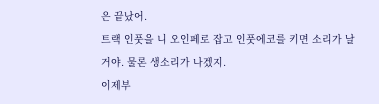은 끝났어.
트랙 인풋을 니 오인페로 잡고 인풋에코를 키면 소리가 날거야. 물론 생소리가 나겠지.
이제부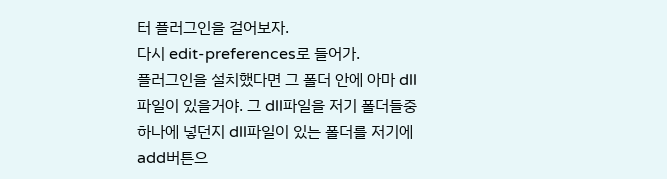터 플러그인을 걸어보자.
다시 edit-preferences로 들어가.
플러그인을 설치했다면 그 폴더 안에 아마 dll파일이 있을거야. 그 dll파일을 저기 폴더들중 하나에 넣던지 dll파일이 있는 폴더를 저기에 add버튼으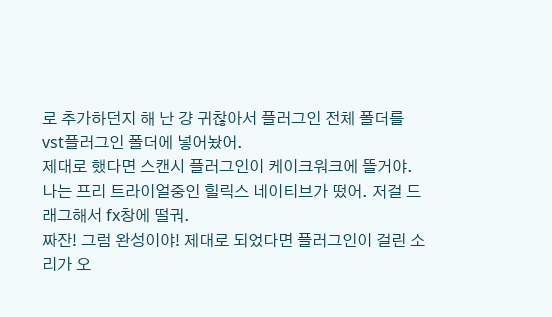로 추가하던지 해 난 걍 귀찮아서 플러그인 전체 폴더를 vst플러그인 폴더에 넣어놨어.
제대로 했다면 스캔시 플러그인이 케이크워크에 뜰거야. 나는 프리 트라이얼중인 힐릭스 네이티브가 떴어. 저걸 드래그해서 fx창에 떨궈.
짜잔! 그럼 완성이야! 제대로 되었다면 플러그인이 걸린 소리가 오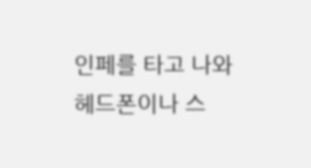인페를 타고 나와 헤드폰이나 스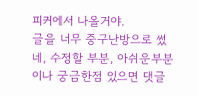피커에서 나올거야.
글을 너무 중구난방으로 썼네, 수정할 부분, 아쉬운부분 이나 궁금한점 있으면 댓글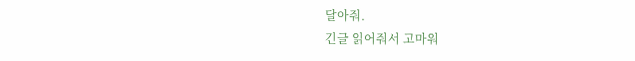달아줘.
긴글 읽어줘서 고마워